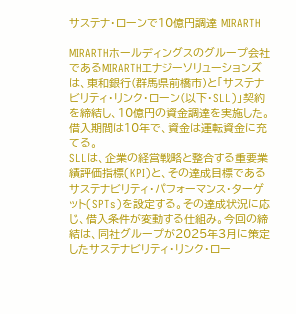サステナ・ローンで10億円調達 MIRARTH

MIRARTHホールディングスのグループ会社であるMIRARTHエナジーソリューションズは、東和銀行(群馬県前橋市)と「サステナビリティ・リンク・ローン(以下・SLL)」契約を締結し、10億円の資金調達を実施した。借入期間は10年で、資金は運転資金に充てる。
SLLは、企業の経営戦略と整合する重要業績評価指標(KPI)と、その達成目標であるサステナビリティ・パフォーマンス・ターゲット(SPTs)を設定する。その達成状況に応じ、借入条件が変動する仕組み。今回の締結は、同社グループが2025年3月に策定したサステナビリティ・リンク・ロー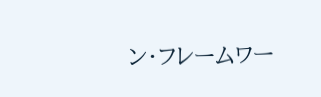ン・フレームワー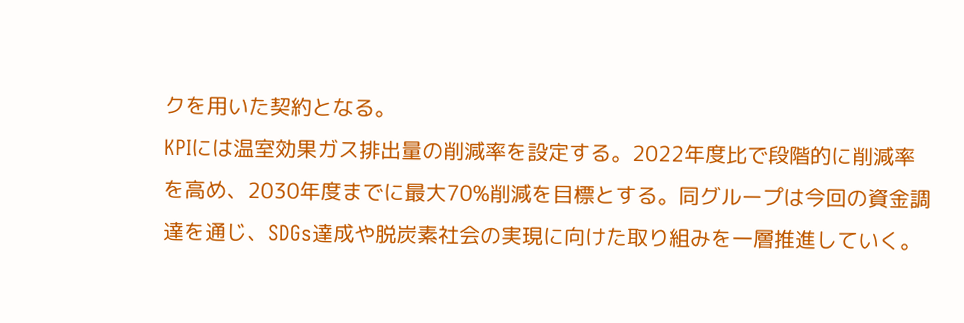クを用いた契約となる。
KPIには温室効果ガス排出量の削減率を設定する。2022年度比で段階的に削減率を高め、2030年度までに最大70%削減を目標とする。同グループは今回の資金調達を通じ、SDGs達成や脱炭素社会の実現に向けた取り組みを一層推進していく。